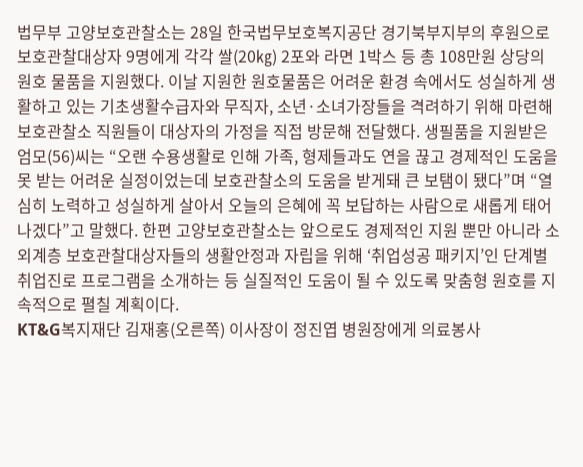법무부 고양보호관찰소는 28일 한국법무보호복지공단 경기북부지부의 후원으로 보호관찰대상자 9명에게 각각 쌀(20㎏) 2포와 라면 1박스 등 총 108만원 상당의 원호 물품을 지원했다. 이날 지원한 원호물품은 어려운 환경 속에서도 성실하게 생활하고 있는 기초생활수급자와 무직자, 소년·소녀가장들을 격려하기 위해 마련해 보호관찰소 직원들이 대상자의 가정을 직접 방문해 전달했다. 생필품을 지원받은 엄모(56)씨는 “오랜 수용생활로 인해 가족, 형제들과도 연을 끊고 경제적인 도움을 못 받는 어려운 실정이었는데 보호관찰소의 도움을 받게돼 큰 보탬이 됐다”며 “열심히 노력하고 성실하게 살아서 오늘의 은혜에 꼭 보답하는 사람으로 새롭게 태어나겠다”고 말했다. 한편 고양보호관찰소는 앞으로도 경제적인 지원 뿐만 아니라 소외계층 보호관찰대상자들의 생활안정과 자립을 위해 ‘취업성공 패키지’인 단계별 취업진로 프로그램을 소개하는 등 실질적인 도움이 될 수 있도록 맞춤형 원호를 지속적으로 펼칠 계획이다.
KT&G복지재단 김재홍(오른쪽) 이사장이 정진엽 병원장에게 의료봉사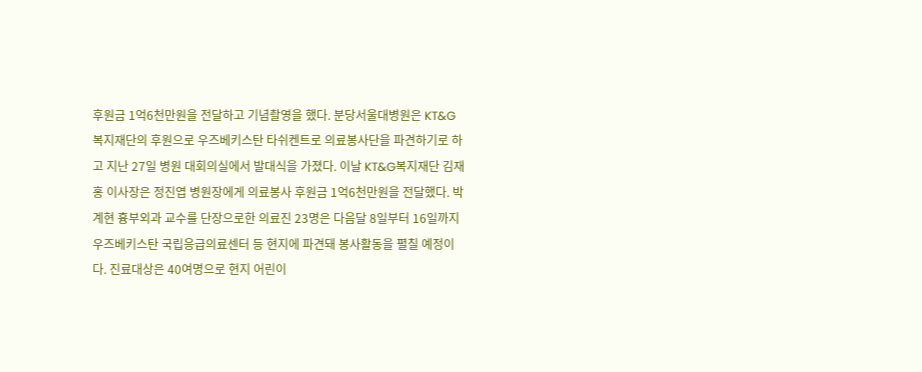후원금 1억6천만원을 전달하고 기념촬영을 했다. 분당서울대병원은 KT&G 복지재단의 후원으로 우즈베키스탄 타쉬켄트로 의료봉사단을 파견하기로 하고 지난 27일 병원 대회의실에서 발대식을 가졌다. 이날 KT&G복지재단 김재홍 이사장은 정진엽 병원장에게 의료봉사 후원금 1억6천만원을 전달했다. 박계현 흉부외과 교수를 단장으로한 의료진 23명은 다음달 8일부터 16일까지 우즈베키스탄 국립응급의료센터 등 현지에 파견돼 봉사활동을 펼칠 예정이다. 진료대상은 40여명으로 현지 어린이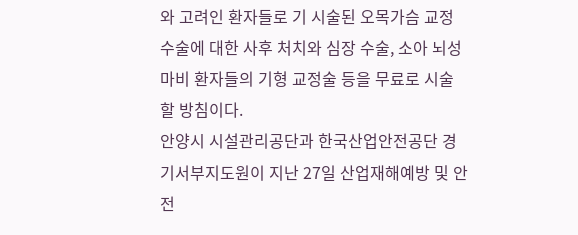와 고려인 환자들로 기 시술된 오목가슴 교정수술에 대한 사후 처치와 심장 수술, 소아 뇌성마비 환자들의 기형 교정술 등을 무료로 시술할 방침이다.
안양시 시설관리공단과 한국산업안전공단 경기서부지도원이 지난 27일 산업재해예방 및 안전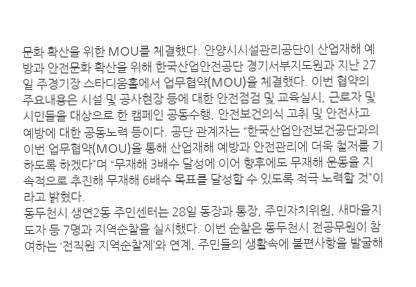문화 확산을 위한 MOU를 체결했다. 안양시시설관리공단이 산업재해 예방과 안전문화 확산을 위해 한국산업안전공단 경기서부지도원과 지난 27일 주경기장 스타디움홀에서 업무협약(MOU)을 체결했다. 이번 협약의 주요내용은 시설 및 공사현장 등에 대한 안전점검 및 교육실시, 근로자 및 시민들을 대상으로 한 캠페인 공동수행, 안전보건의식 고취 및 안전사고 예방에 대한 공동노력 등이다. 공단 관계자는 “한국산업안전보건공단과의 이번 업무협약(MOU)을 통해 산업재해 예방과 안전관리에 더욱 철저를 기하도록 하겠다”며 “무재해 3배수 달성에 이어 향후에도 무재해 운동을 지속적으로 추진해 무재해 6배수 목표를 달성할 수 있도록 적극 노력할 것”이라고 밝혔다.
동두천시 생연2동 주민센터는 28일 동장과 통장, 주민자치위원, 새마을지도자 등 7명과 지역순찰을 실시했다. 이번 순찰은 동두천시 전공무원이 참여하는 ‘전직원 지역순찰제’와 연계, 주민들의 생활속에 불편사항을 발굴해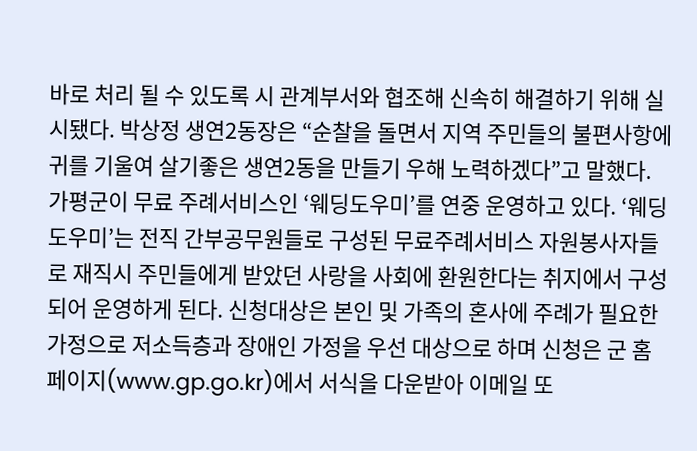바로 처리 될 수 있도록 시 관계부서와 협조해 신속히 해결하기 위해 실시됐다. 박상정 생연2동장은 “순찰을 돌면서 지역 주민들의 불편사항에 귀를 기울여 살기좋은 생연2동을 만들기 우해 노력하겠다”고 말했다.
가평군이 무료 주례서비스인 ‘웨딩도우미’를 연중 운영하고 있다. ‘웨딩도우미’는 전직 간부공무원들로 구성된 무료주례서비스 자원봉사자들로 재직시 주민들에게 받았던 사랑을 사회에 환원한다는 취지에서 구성되어 운영하게 된다. 신청대상은 본인 및 가족의 혼사에 주례가 필요한 가정으로 저소득층과 장애인 가정을 우선 대상으로 하며 신청은 군 홈페이지(www.gp.go.kr)에서 서식을 다운받아 이메일 또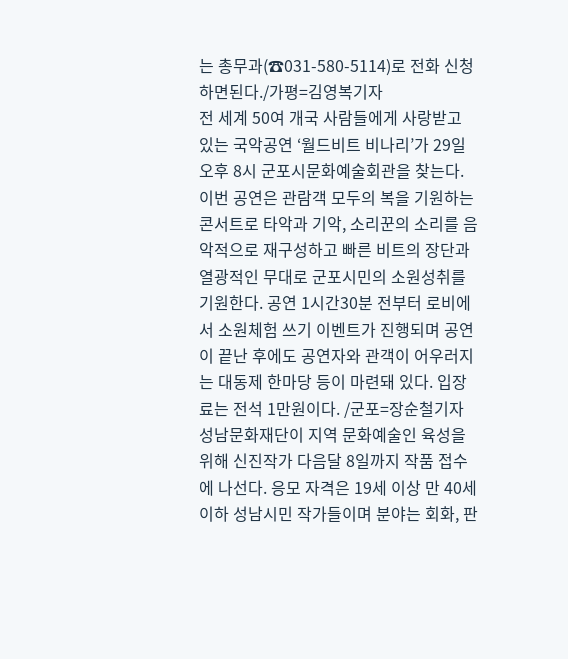는 총무과(☎031-580-5114)로 전화 신청하면된다./가평=김영복기자
전 세계 50여 개국 사람들에게 사랑받고 있는 국악공연 ‘월드비트 비나리’가 29일 오후 8시 군포시문화예술회관을 찾는다. 이번 공연은 관람객 모두의 복을 기원하는 콘서트로 타악과 기악, 소리꾼의 소리를 음악적으로 재구성하고 빠른 비트의 장단과 열광적인 무대로 군포시민의 소원성취를 기원한다. 공연 1시간30분 전부터 로비에서 소원체험 쓰기 이벤트가 진행되며 공연이 끝난 후에도 공연자와 관객이 어우러지는 대동제 한마당 등이 마련돼 있다. 입장료는 전석 1만원이다. /군포=장순철기자
성남문화재단이 지역 문화예술인 육성을 위해 신진작가 다음달 8일까지 작품 접수에 나선다. 응모 자격은 19세 이상 만 40세 이하 성남시민 작가들이며 분야는 회화, 판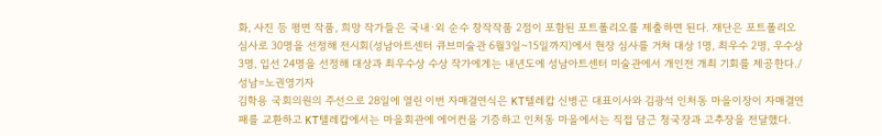화, 사진 등 평면 작품, 희망 작가들은 국내·외 순수 창작작품 2점이 포함된 포트폴리오를 제출하면 된다. 재단은 포트폴리오 심사로 30명을 선정해 전시회(성남아트센터 큐브미술관 6월3일~15일까지)에서 현장 심사를 거쳐 대상 1명, 최우수 2명, 우수상 3명, 입선 24명을 선정해 대상과 최우수상 수상 작가에게는 내년도에 성남아트센터 미술관에서 개인전 개최 기회를 제공한다./성남=노권영기자
김학용 국회의원의 주선으로 28일에 열린 이번 자매결연식은 KT텔레캅 신병곤 대표이사와 김광석 인처동 마을이장이 자매결연패를 교환하고 KT텔레캅에서는 마을회관에 에어컨을 기증하고 인처동 마을에서는 직접 담근 청국장과 고추장을 전달했다.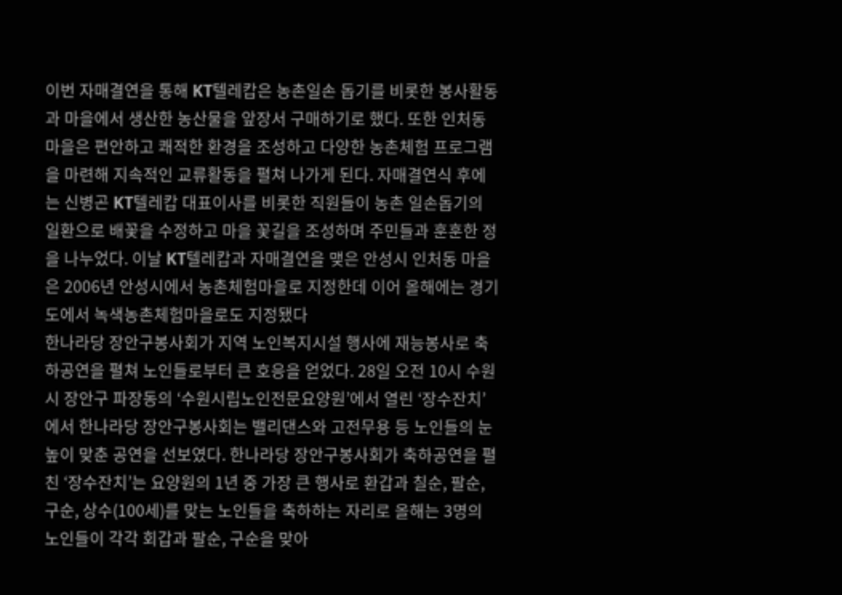이번 자매결연을 통해 KT텔레캅은 농촌일손 돕기를 비롯한 봉사활동과 마을에서 생산한 농산물을 앞장서 구매하기로 했다. 또한 인처동 마을은 편안하고 쾌적한 환경을 조성하고 다양한 농촌체험 프로그램을 마련해 지속적인 교류활동을 펼쳐 나가게 된다. 자매결연식 후에는 신병곤 KT텔레캅 대표이사를 비롯한 직원들이 농촌 일손돕기의 일환으로 배꽃을 수정하고 마을 꽃길을 조성하며 주민들과 훈훈한 정을 나누었다. 이날 KT텔레캅과 자매결연을 맺은 안성시 인처동 마을은 2006년 안성시에서 농촌체험마을로 지정한데 이어 올해에는 경기도에서 녹색농촌체험마을로도 지정됐다
한나라당 장안구봉사회가 지역 노인복지시설 행사에 재능봉사로 축하공연을 펼쳐 노인들로부터 큰 호응을 얻었다. 28일 오전 10시 수원시 장안구 파장동의 ‘수원시립노인전문요양원’에서 열린 ‘장수잔치’에서 한나라당 장안구봉사회는 밸리댄스와 고전무용 등 노인들의 눈높이 맞춘 공연을 선보였다. 한나라당 장안구봉사회가 축하공연을 펼친 ‘장수잔치’는 요양원의 1년 중 가장 큰 행사로 환갑과 칠순, 팔순, 구순, 상수(100세)를 맞는 노인들을 축하하는 자리로 올해는 3명의 노인들이 각각 회갑과 팔순, 구순을 맞아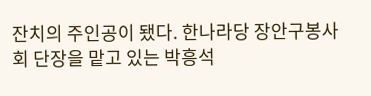잔치의 주인공이 됐다. 한나라당 장안구봉사회 단장을 맡고 있는 박흥석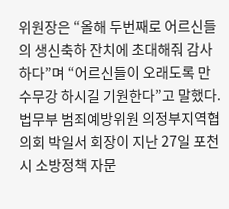위원장은 “올해 두번째로 어르신들의 생신축하 잔치에 초대해줘 감사하다”며 “어르신들이 오래도록 만수무강 하시길 기원한다”고 말했다.
법무부 범죄예방위원 의정부지역협의회 박일서 회장이 지난 27일 포천시 소방정책 자문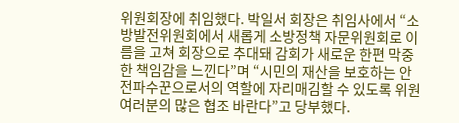위원회장에 취임했다. 박일서 회장은 취임사에서 “소방발전위원회에서 새롭게 소방정책 자문위원회로 이름을 고쳐 회장으로 추대돼 감회가 새로운 한편 막중한 책임감을 느낀다”며 “시민의 재산을 보호하는 안전파수꾼으로서의 역할에 자리매김할 수 있도록 위원 여러분의 많은 협조 바란다”고 당부했다.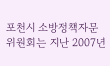포천시 소방정책자문위원회는 지난 2007년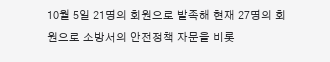10월 5일 21명의 회원으로 발족해 현재 27명의 회원으로 소방서의 안전정책 자문을 비롯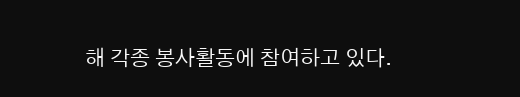해 각종 봉사활동에 참여하고 있다.